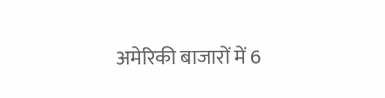अमेरिकी बाजारों में 6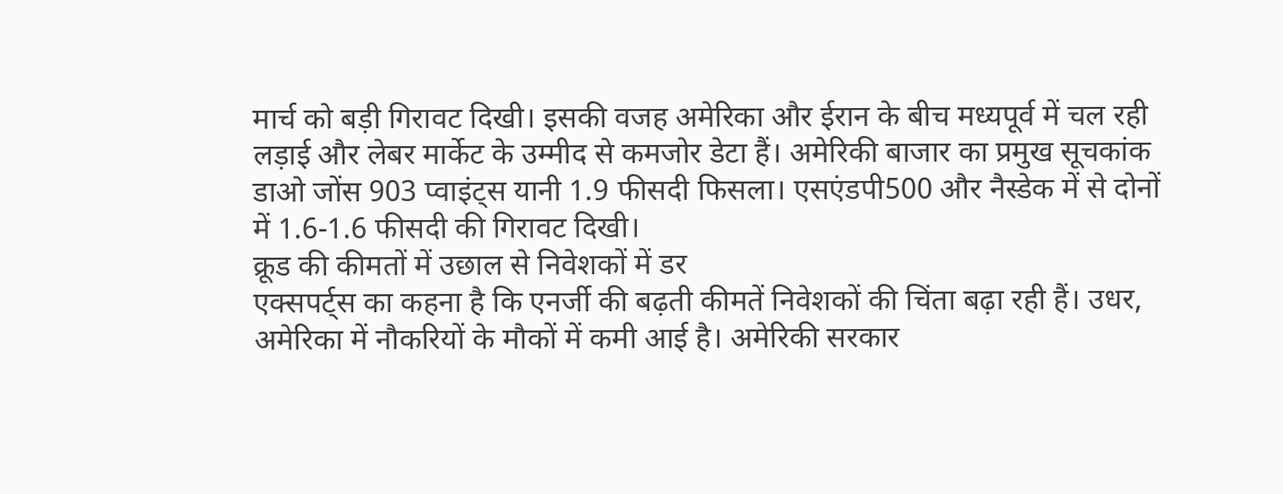मार्च को बड़ी गिरावट दिखी। इसकी वजह अमेरिका और ईरान के बीच मध्यपूर्व में चल रही लड़ाई और लेबर मार्केट के उम्मीद से कमजोर डेटा हैं। अमेरिकी बाजार का प्रमुख सूचकांक डाओ जोंस 903 प्वाइंट्स यानी 1.9 फीसदी फिसला। एसएंडपी500 और नैस्डेक में से दोनों में 1.6-1.6 फीसदी की गिरावट दिखी।
क्रूड की कीमतों में उछाल से निवेशकों में डर
एक्सपर्ट्स का कहना है कि एनर्जी की बढ़ती कीमतें निवेशकों की चिंता बढ़ा रही हैं। उधर, अमेरिका में नौकरियों के मौकों में कमी आई है। अमेरिकी सरकार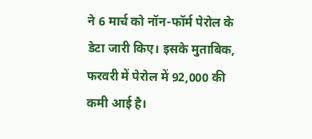ने 6 मार्च को नॉन-फॉर्म पेरोल के डेटा जारी किए। इसके मुताबिक, फरवरी में पेरोल में 92,000 की कमी आई है।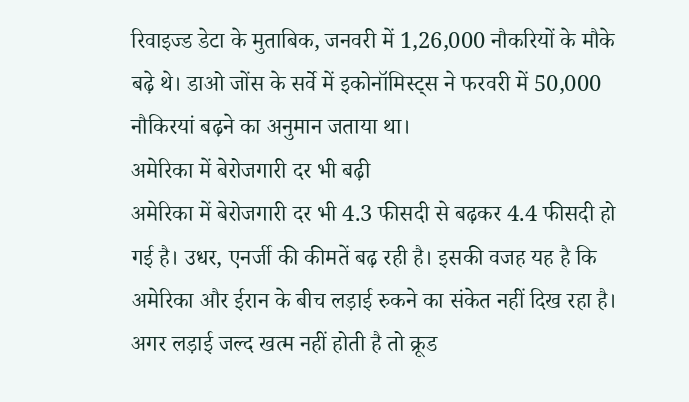रिवाइज्ड डेटा के मुताबिक, जनवरी में 1,26,000 नौकरियों के मौके बढ़े थे। डाओ जोंस के सर्वे में इकोनॉमिस्ट्स ने फरवरी में 50,000 नौकिरयां बढ़ने का अनुमान जताया था।
अमेरिका में बेरोजगारी दर भी बढ़ी
अमेरिका में बेरोजगारी दर भी 4.3 फीसदी से बढ़कर 4.4 फीसदी हो गई है। उधर, एनर्जी की कीमतें बढ़ रही है। इसकी वजह यह है कि अमेरिका और ईरान के बीच लड़ाई रुकने का संकेत नहीं दिख रहा है। अगर लड़ाई जल्द खत्म नहीं होती है तो क्रूड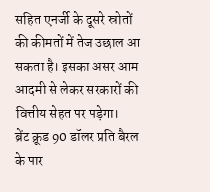सहित एनर्जी के दूसरे स्रोतों की कीमतों में तेज उछाल आ सकता है। इसका असर आम आदमी से लेकर सरकारों की वित्तीय सेहत पर पड़ेगा।
ब्रेंट क्रूड 90 डॉलर प्रति बैरल के पार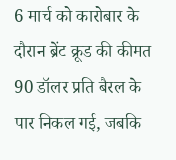6 मार्च को कारोबार के दौरान ब्रेंट क्रूड की कीमत 90 डॉलर प्रति बैरल के पार निकल गई, जबकि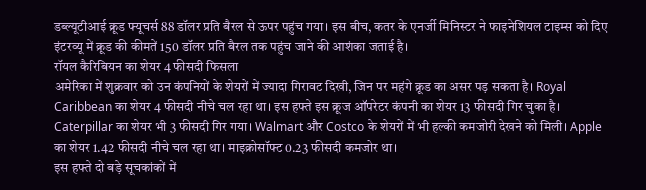डब्ल्यूटीआई क्रूड फ्यूचर्स 88 डॉलर प्रति बैरल से ऊपर पहुंच गया। इस बीच, कतर के एनर्जी मिनिस्टर ने फाइनेशियल टाइम्स को दिए इंटरव्यू में क्रूड की कीमतें 150 डॉलर प्रति बैरल तक पहुंच जाने की आशंका जताई है।
रॉयल कैरिबियन का शेयर 4 फीसदी फिसला
अमेरिका में शुक्रवार को उन कंपनियों के शेयरों में ज्यादा गिरावट दिखी, जिन पर महंगे क्रूड का असर पड़ सकता है। Royal Caribbean का शेयर 4 फीसदी नीचे चल रहा था। इस हफ्ते इस क्रूज ऑपरेटर कंपनी का शेयर 13 फीसदी गिर चुका है। Caterpillar का शेयर भी 3 फीसदी गिर गया। Walmart और Costco के शेयरों में भी हल्की कमजोरी देखने को मिली। Apple का शेयर 1.42 फीसदी नीचे चल रहा था। माइक्रोसॉफ्ट 0.23 फीसदी कमजोर था।
इस हफ्ते दो बड़े सूचकांकों में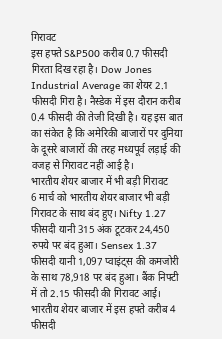गिरावट
इस हफ्ते S&P500 करीब 0.7 फीसदी गिरता दिख रहा है। Dow Jones Industrial Average का शेयर 2.1 फीसदी गिरा है। नैस्डेक में इस दौरान करीब 0.4 फीसदी की तेजी दिखी है। यह इस बात का संकेत है कि अमेरिकी बाजारों पर दुनिया के दूसरे बाजारों की तरह मध्यपूर्व लड़ाई की वजह से गिरावट नहीं आई है।
भारतीय शेयर बाजार में भी बड़ी गिरावट
6 मार्च को भारतीय शेयर बाजार भी बड़ी गिरावट के साथ बंद हुए। Nifty 1.27 फीसदी यानी 315 अंक टूटकर 24,450 रुपये पर बंद हुआ। Sensex 1.37 फीसदी यानी 1,097 प्वाइंट्स की कमजोरी के साथ 78,918 पर बंद हुआ। बैंक निफ्टी में तो 2.15 फीसदी की गिरावट आई। भारतीय शेयर बाजार में इस हफ्ते करीब 4 फीसदी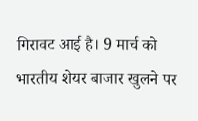गिरावट आई है। 9 मार्च को भारतीय शेयर बाजार खुलने पर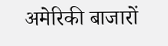अमेरिकी बाजारों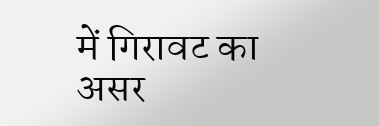में गिरावट का असर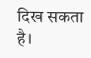दिख सकता है।